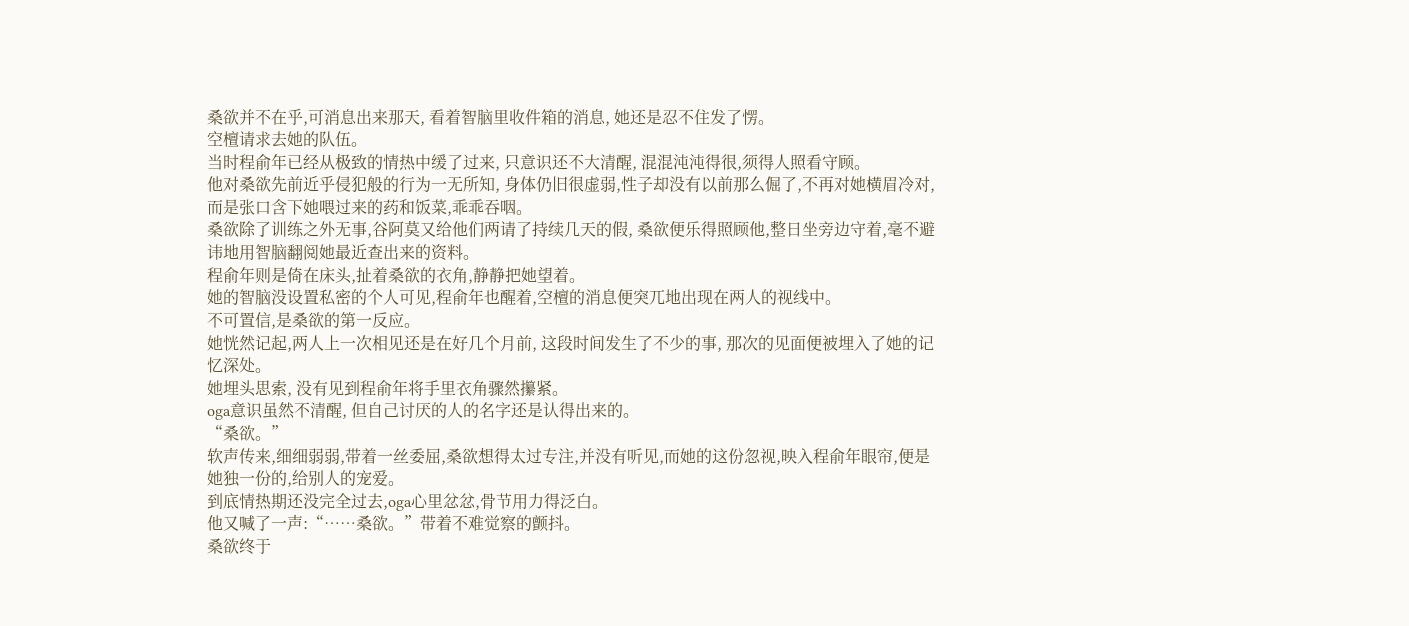桑欲并不在乎,可消息出来那天, 看着智脑里收件箱的消息, 她还是忍不住发了愣。
空檀请求去她的队伍。
当时程俞年已经从极致的情热中缓了过来, 只意识还不大清醒, 混混沌沌得很,须得人照看守顾。
他对桑欲先前近乎侵犯般的行为一无所知, 身体仍旧很虚弱,性子却没有以前那么倔了,不再对她横眉冷对, 而是张口含下她喂过来的药和饭菜,乖乖吞咽。
桑欲除了训练之外无事,谷阿莫又给他们两请了持续几天的假, 桑欲便乐得照顾他,整日坐旁边守着,毫不避讳地用智脑翻阅她最近查出来的资料。
程俞年则是倚在床头,扯着桑欲的衣角,静静把她望着。
她的智脑没设置私密的个人可见,程俞年也醒着,空檀的消息便突兀地出现在两人的视线中。
不可置信,是桑欲的第一反应。
她恍然记起,两人上一次相见还是在好几个月前, 这段时间发生了不少的事, 那次的见面便被埋入了她的记忆深处。
她埋头思索, 没有见到程俞年将手里衣角骤然攥紧。
oga意识虽然不清醒, 但自己讨厌的人的名字还是认得出来的。
“桑欲。”
软声传来,细细弱弱,带着一丝委屈,桑欲想得太过专注,并没有听见,而她的这份忽视,映入程俞年眼帘,便是她独一份的,给别人的宠爱。
到底情热期还没完全过去,oga心里忿忿,骨节用力得泛白。
他又喊了一声:“……桑欲。”带着不难觉察的颤抖。
桑欲终于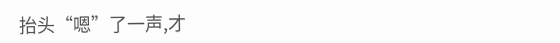抬头“嗯”了一声,才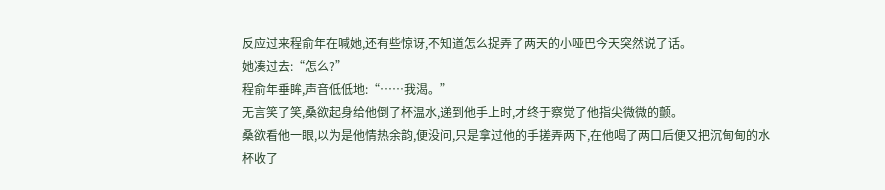反应过来程俞年在喊她,还有些惊讶,不知道怎么捉弄了两天的小哑巴今天突然说了话。
她凑过去:“怎么?”
程俞年垂眸,声音低低地:“……我渴。”
无言笑了笑,桑欲起身给他倒了杯温水,递到他手上时,才终于察觉了他指尖微微的颤。
桑欲看他一眼,以为是他情热余韵,便没问,只是拿过他的手搓弄两下,在他喝了两口后便又把沉甸甸的水杯收了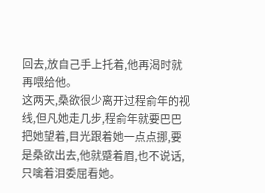回去,放自己手上托着,他再渴时就再喂给他。
这两天,桑欲很少离开过程俞年的视线,但凡她走几步,程俞年就要巴巴把她望着,目光跟着她一点点挪,要是桑欲出去,他就蹙着眉,也不说话,只噙着泪委屈看她。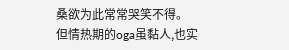桑欲为此常常哭笑不得。
但情热期的oga虽黏人,也实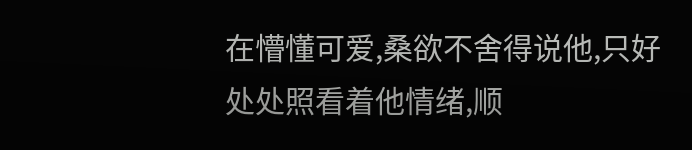在懵懂可爱,桑欲不舍得说他,只好处处照看着他情绪,顺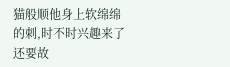猫般顺他身上软绵绵的刺,时不时兴趣来了还要故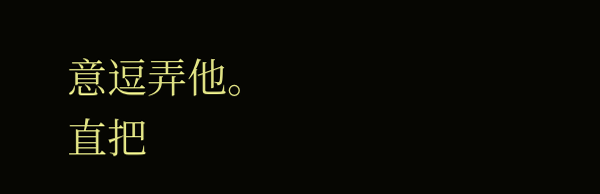意逗弄他。
直把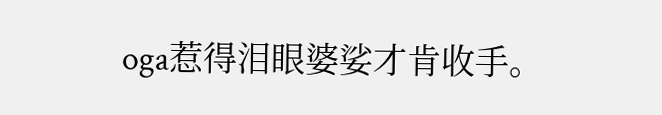oga惹得泪眼婆娑才肯收手。